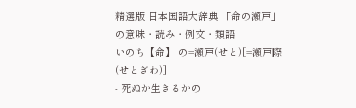精選版 日本国語大辞典 「命の瀬戸」の意味・読み・例文・類語
いのち【命】 の=瀬戸(せと)[=瀬戸際(せとぎわ)]
- 死ぬか生きるかの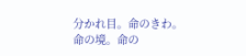分かれ目。命のきわ。命の境。命の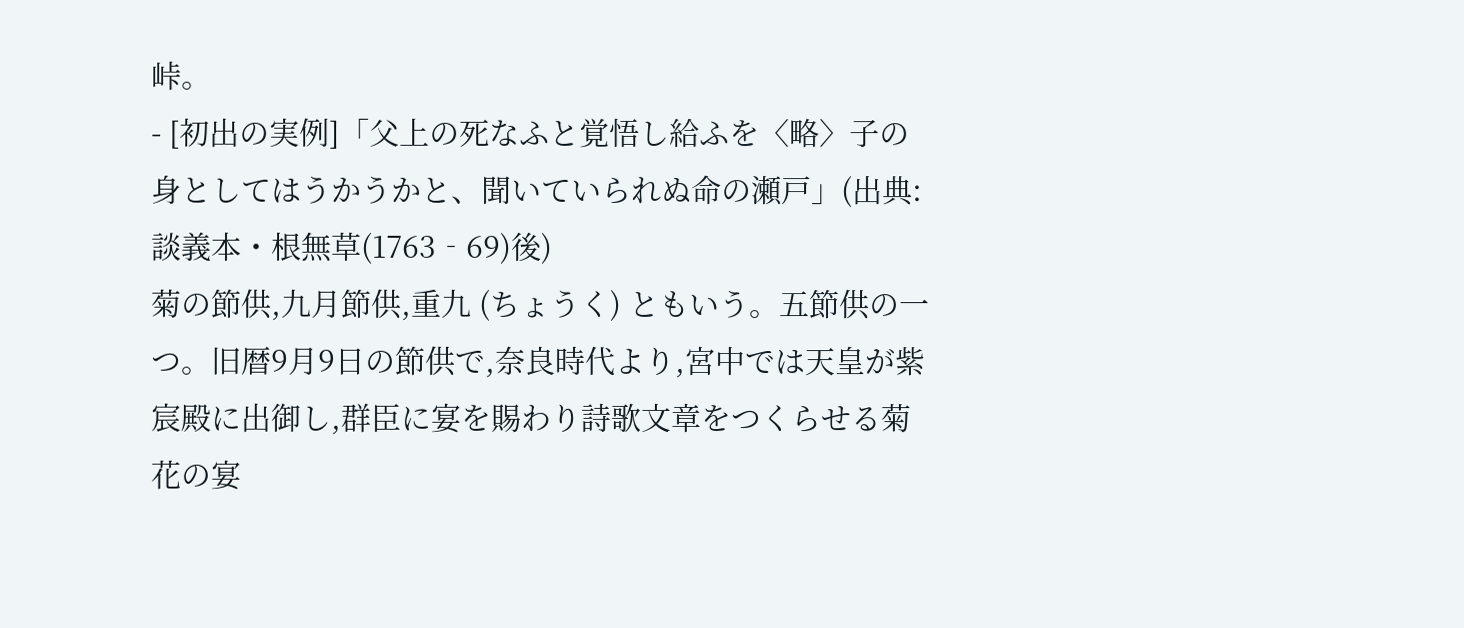峠。
- [初出の実例]「父上の死なふと覚悟し給ふを〈略〉子の身としてはうかうかと、聞いていられぬ命の瀬戸」(出典:談義本・根無草(1763‐69)後)
菊の節供,九月節供,重九 (ちょうく) ともいう。五節供の一つ。旧暦9月9日の節供で,奈良時代より,宮中では天皇が紫宸殿に出御し,群臣に宴を賜わり詩歌文章をつくらせる菊花の宴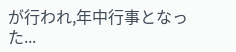が行われ,年中行事となった...